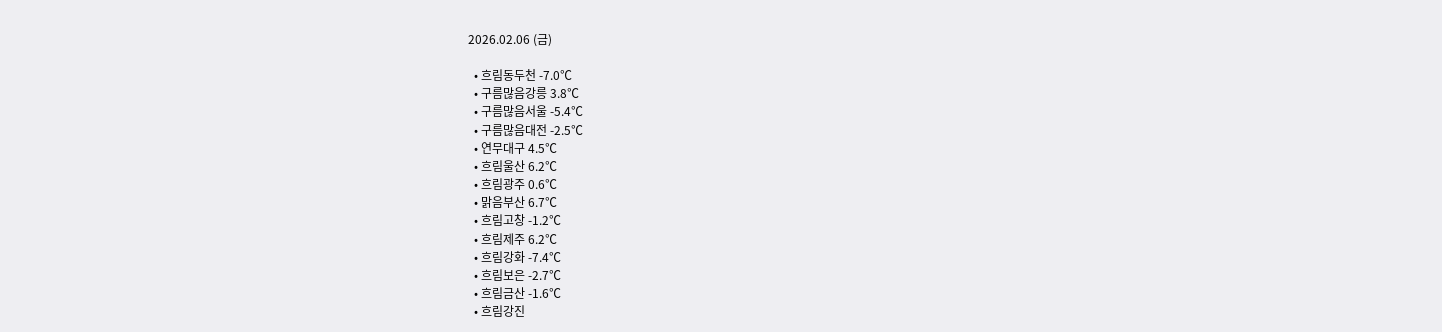2026.02.06 (금)

  • 흐림동두천 -7.0℃
  • 구름많음강릉 3.8℃
  • 구름많음서울 -5.4℃
  • 구름많음대전 -2.5℃
  • 연무대구 4.5℃
  • 흐림울산 6.2℃
  • 흐림광주 0.6℃
  • 맑음부산 6.7℃
  • 흐림고창 -1.2℃
  • 흐림제주 6.2℃
  • 흐림강화 -7.4℃
  • 흐림보은 -2.7℃
  • 흐림금산 -1.6℃
  • 흐림강진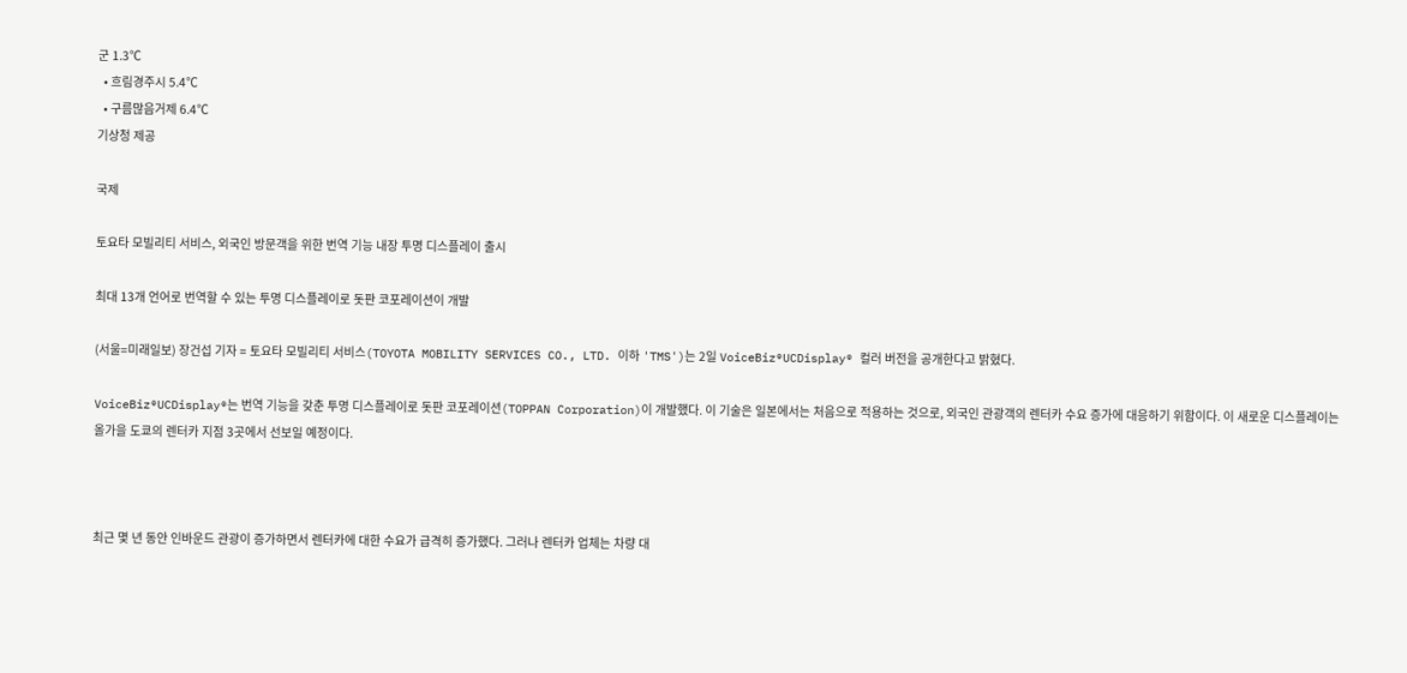군 1.3℃
  • 흐림경주시 5.4℃
  • 구름많음거제 6.4℃
기상청 제공

국제

토요타 모빌리티 서비스, 외국인 방문객을 위한 번역 기능 내장 투명 디스플레이 출시

최대 13개 언어로 번역할 수 있는 투명 디스플레이로 돗판 코포레이션이 개발

(서울=미래일보) 장건섭 기자 = 토요타 모빌리티 서비스(TOYOTA MOBILITY SERVICES CO., LTD. 이하 'TMS')는 2일 VoiceBiz®UCDisplay® 컬러 버전을 공개한다고 밝혔다.

VoiceBiz®UCDisplay®는 번역 기능을 갖춘 투명 디스플레이로 돗판 코포레이션(TOPPAN Corporation)이 개발했다. 이 기술은 일본에서는 처음으로 적용하는 것으로, 외국인 관광객의 렌터카 수요 증가에 대응하기 위함이다. 이 새로운 디스플레이는 올가을 도쿄의 렌터카 지점 3곳에서 선보일 예정이다.



최근 몇 년 동안 인바운드 관광이 증가하면서 렌터카에 대한 수요가 급격히 증가했다. 그러나 렌터카 업체는 차량 대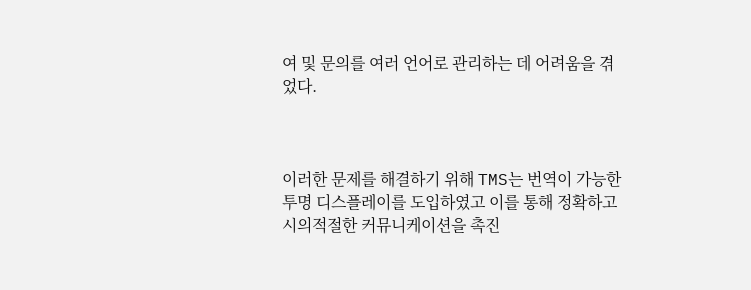여 및 문의를 여러 언어로 관리하는 데 어려움을 겪었다.



이러한 문제를 해결하기 위해 TMS는 번역이 가능한 투명 디스플레이를 도입하였고 이를 통해 정확하고 시의적절한 커뮤니케이션을 촉진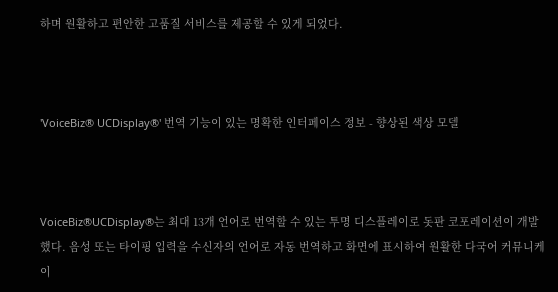하며 원활하고 편안한 고품질 서비스를 제공할 수 있게 되었다.



'VoiceBiz® UCDisplay®' 번역 기능이 있는 명확한 인터페이스 정보 - 향상된 색상 모델



VoiceBiz®UCDisplay®는 최대 13개 언어로 번역할 수 있는 투명 디스플레이로 돗판 코포레이션이 개발했다. 음성 또는 타이핑 입력을 수신자의 언어로 자동 번역하고 화면에 표시하여 원활한 다국어 커뮤니케이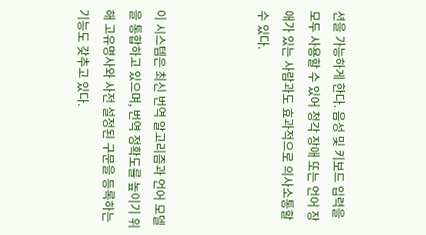션을 가능하게 한다. 음성 및 키보드 입력을 모두 사용할 수 있어 청각 장애 또는 언어 장애가 있는 사람과도 효과적으로 의사소통할 수 있다.



이 시스템은 최신 번역 알고리즘과 언어 모델을 통합하고 있으며, 번역 정확도를 높이기 위해 고유명사와 사전 설정된 구문을 등록하는 기능도 갖추고 있다.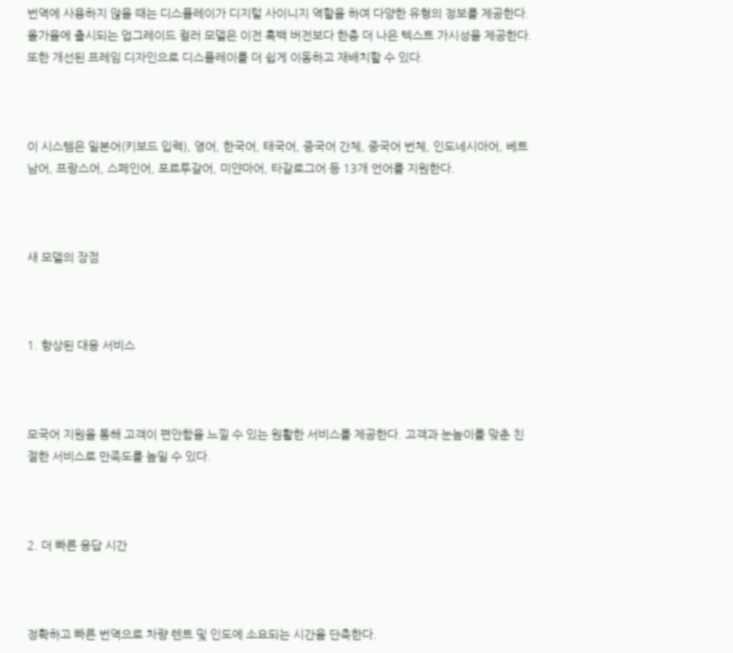번역에 사용하지 않을 때는 디스플레이가 디지털 사이니지 역할을 하여 다양한 유형의 정보를 제공한다. 올가을에 출시되는 업그레이드 컬러 모델은 이전 흑백 버전보다 한층 더 나은 텍스트 가시성을 제공한다. 또한 개선된 프레임 디자인으로 디스플레이를 더 쉽게 이동하고 재배치할 수 있다.



이 시스템은 일본어(키보드 입력), 영어, 한국어, 태국어, 중국어 간체, 중국어 번체, 인도네시아어, 베트남어, 프랑스어, 스페인어, 포르투갈어, 미얀마어, 타갈로그어 등 13개 언어를 지원한다.



새 모델의 장점



1. 향상된 대응 서비스



모국어 지원을 통해 고객이 편안함을 느낄 수 있는 원활한 서비스를 제공한다. 고객과 눈높이를 맞춘 친절한 서비스로 만족도를 높일 수 있다.



2. 더 빠른 응답 시간



정확하고 빠른 번역으로 차량 렌트 및 인도에 소요되는 시간을 단축한다.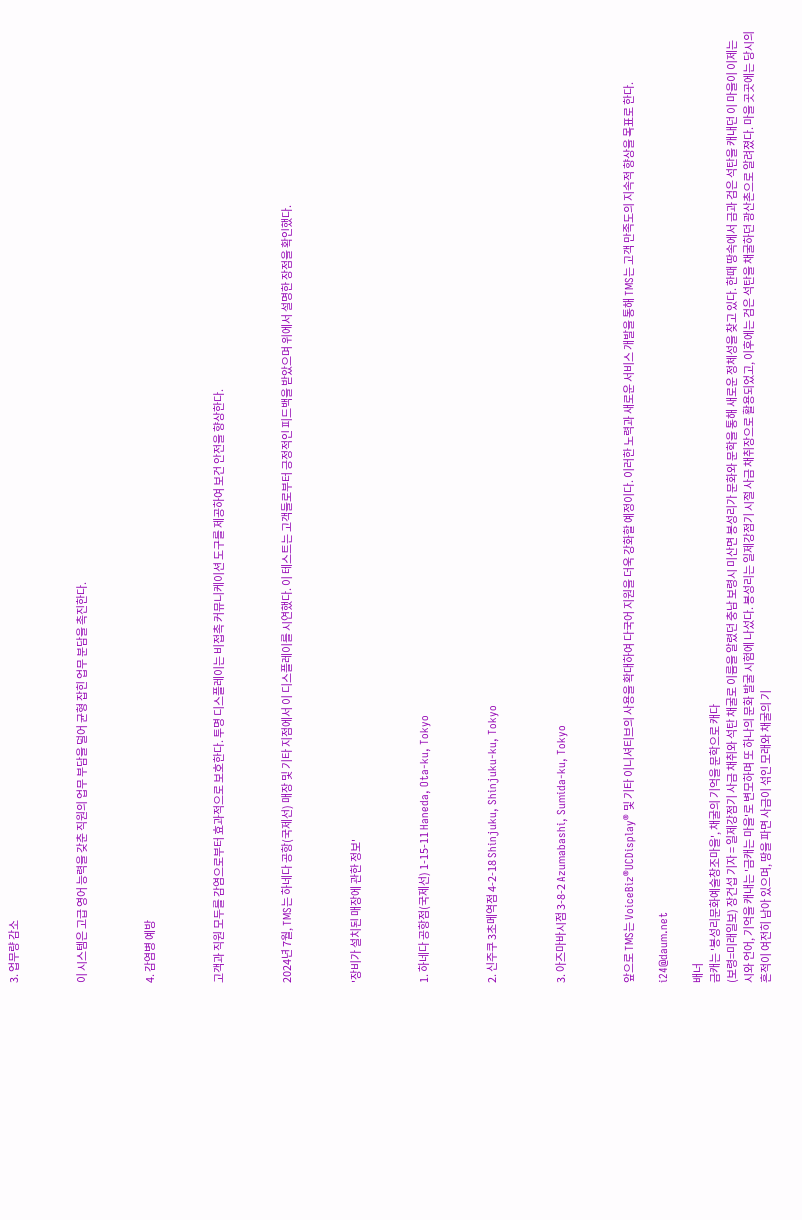3. 업무량 감소



이 시스템은 고급 영어 능력을 갖춘 직원의 업무 부담을 덜어 균형 잡힌 업무 분담을 촉진한다.



4. 감염병 예방



고객과 직원 모두를 감염으로부터 효과적으로 보호한다. 투명 디스플레이는 비접촉 커뮤니케이션 도구를 제공하여 보건 안전을 향상한다.



2024년 7월, TMS는 하네다 공항(국제선) 매장 및 기타 지점에서 이 디스플레이를 시연했다. 이 테스트는 고객들로부터 긍정적인 피드백을 받았으며 위에서 설명한 장점을 확인했다.



'장비가 설치된 매장에 관한 정보'



1. 하네다 공항점(국제선) 1-15-11 Haneda, Ota-ku, Tokyo



2. 신주쿠 3초메역점 4-2-18 Shinjuku, Shinjuku-ku, Tokyo



3. 아즈마바시점 3-8-2 Azumabashi, Sumida-ku, Tokyo



앞으로 TMS는 VoiceBiz®UCDisplay® 및 기타 이니셔티브의 사용을 확대하여 다국어 지원을 더욱 강화할 예정이다. 이러한 노력과 새로운 서비스 개발을 통해 TMS는 고객 만족도의 지속적 향상을 목표로 한다.

i24@daum.net

배너
금캐는 '봉성리문화예술창조마을', 채굴의 기억을 문학으로 캐다
(보령=미래일보) 장건섭 기자 = 일제강점기 사금 채취와 석탄 채굴로 이름을 알렸던 충남 보령시 미산면 봉성리가 문화와 문학을 통해 새로운 정체성을 찾고 있다. 한때 땅속에서 금과 검은 석탄을 캐내던 이 마을이 이제는 시와 언어, 기억을 캐내는 '금캐는 마을'로 변모하며 또 하나의 문화 발굴 시험에 나섰다. 봉성리는 일제강점기 시절 사금 채취장으로 활용되었고, 이후에는 검은 석탄을 채굴하던 광산촌으로 알려졌다. 마을 곳곳에는 당시의 흔적이 여전히 남아 있으며, 땅을 파면 사금이 섞인 모래와 채굴의 기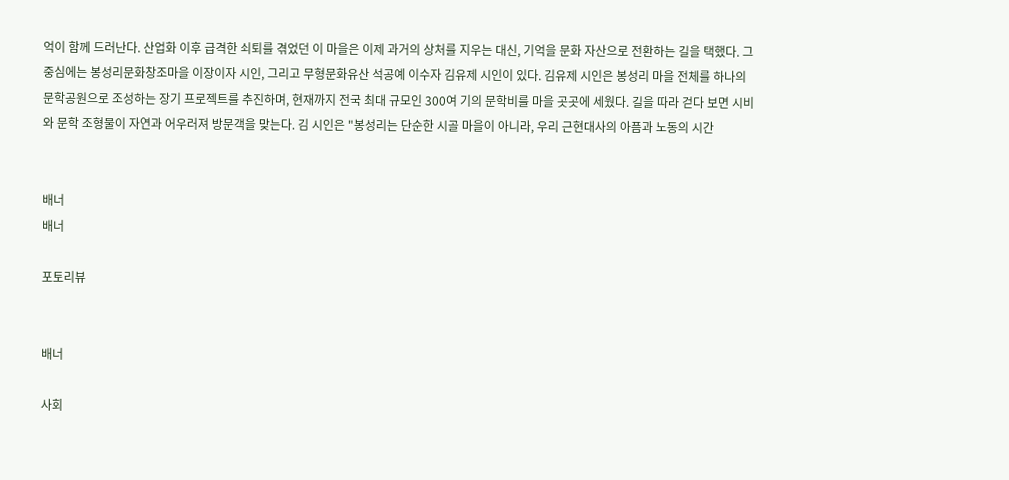억이 함께 드러난다. 산업화 이후 급격한 쇠퇴를 겪었던 이 마을은 이제 과거의 상처를 지우는 대신, 기억을 문화 자산으로 전환하는 길을 택했다. 그 중심에는 봉성리문화창조마을 이장이자 시인, 그리고 무형문화유산 석공예 이수자 김유제 시인이 있다. 김유제 시인은 봉성리 마을 전체를 하나의 문학공원으로 조성하는 장기 프로젝트를 추진하며, 현재까지 전국 최대 규모인 300여 기의 문학비를 마을 곳곳에 세웠다. 길을 따라 걷다 보면 시비와 문학 조형물이 자연과 어우러져 방문객을 맞는다. 김 시인은 "봉성리는 단순한 시골 마을이 아니라, 우리 근현대사의 아픔과 노동의 시간


배너
배너

포토리뷰


배너

사회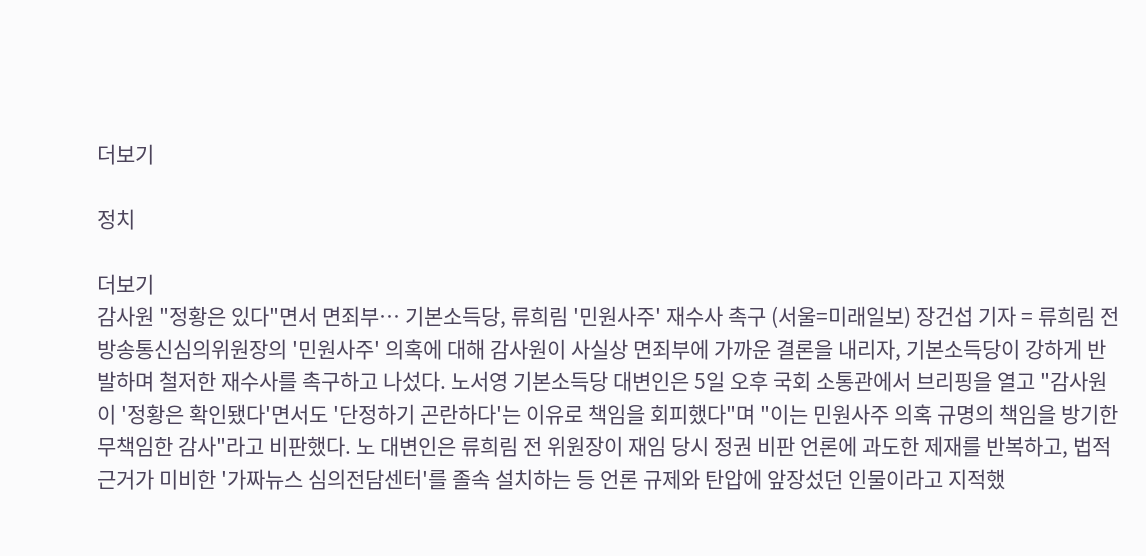더보기

정치

더보기
감사원 "정황은 있다"면서 면죄부… 기본소득당, 류희림 '민원사주' 재수사 촉구 (서울=미래일보) 장건섭 기자 = 류희림 전 방송통신심의위원장의 '민원사주' 의혹에 대해 감사원이 사실상 면죄부에 가까운 결론을 내리자, 기본소득당이 강하게 반발하며 철저한 재수사를 촉구하고 나섰다. 노서영 기본소득당 대변인은 5일 오후 국회 소통관에서 브리핑을 열고 "감사원이 '정황은 확인됐다'면서도 '단정하기 곤란하다'는 이유로 책임을 회피했다"며 "이는 민원사주 의혹 규명의 책임을 방기한 무책임한 감사"라고 비판했다. 노 대변인은 류희림 전 위원장이 재임 당시 정권 비판 언론에 과도한 제재를 반복하고, 법적 근거가 미비한 '가짜뉴스 심의전담센터'를 졸속 설치하는 등 언론 규제와 탄압에 앞장섰던 인물이라고 지적했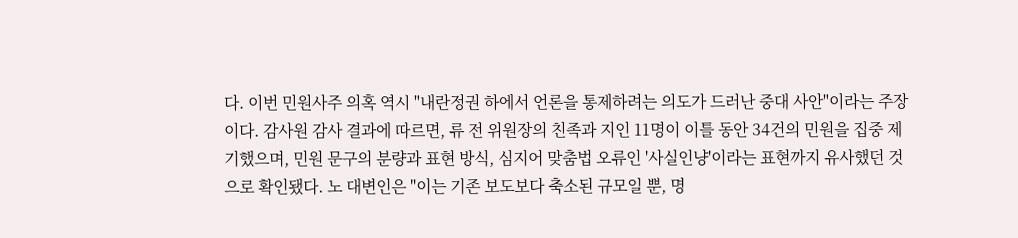다. 이번 민원사주 의혹 역시 "내란정권 하에서 언론을 통제하려는 의도가 드러난 중대 사안"이라는 주장이다. 감사원 감사 결과에 따르면, 류 전 위원장의 친족과 지인 11명이 이틀 동안 34건의 민원을 집중 제기했으며, 민원 문구의 분량과 표현 방식, 심지어 맞춤법 오류인 '사실인냥'이라는 표현까지 유사했던 것으로 확인됐다. 노 대변인은 "이는 기존 보도보다 축소된 규모일 뿐, 명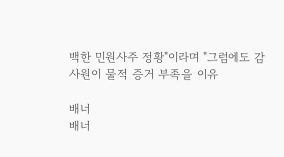백한 민원사주 정황"이라며 "그럼에도 감사원이 물적 증거 부족을 이유

배너
배너